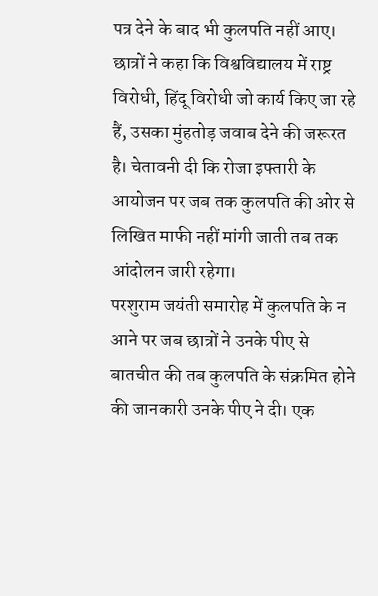पत्र देने के बाद भी कुलपति नहीं आए। छात्रों ने कहा कि विश्वविद्यालय में राष्ट्र विरोधी, हिंदू विरोधी जो कार्य किए जा रहे हैं, उसका मुंहतोड़ जवाब देने की जरूरत है। चेतावनी दी कि रोजा इफ्तारी के आयोजन पर जब तक कुलपति की ओर से लिखित माफी नहीं मांगी जाती तब तक आंदोलन जारी रहेगा।
परशुराम जयंती समारोह में कुलपति के न आने पर जब छात्रों ने उनके पीए से बातचीत की तब कुलपति के संक्रमित होने की जानकारी उनके पीए ने दी। एक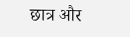छात्र और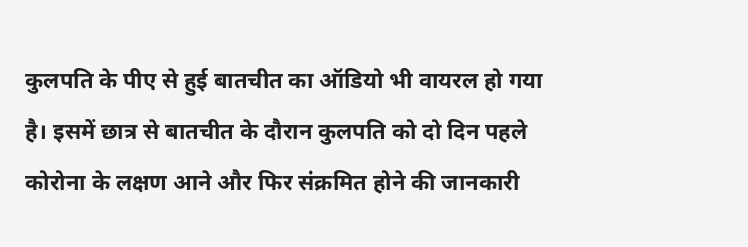कुलपति के पीए से हुई बातचीत का ऑडियो भी वायरल हो गया है। इसमें छात्र से बातचीत के दौरान कुलपति को दो दिन पहले कोरोना के लक्षण आने और फिर संक्रमित होने की जानकारी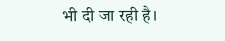भी दी जा रही है।